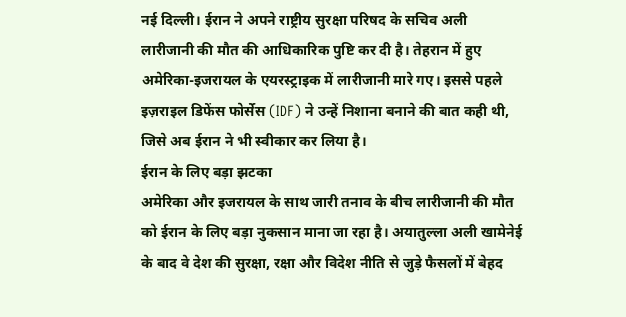नई दिल्ली। ईरान ने अपने राष्ट्रीय सुरक्षा परिषद के सचिव अली लारीजानी की मौत की आधिकारिक पुष्टि कर दी है। तेहरान में हुए अमेरिका-इजरायल के एयरस्ट्राइक में लारीजानी मारे गए। इससे पहले इज़राइल डिफेंस फोर्सेस (IDF) ने उन्हें निशाना बनाने की बात कही थी, जिसे अब ईरान ने भी स्वीकार कर लिया है।
ईरान के लिए बड़ा झटका
अमेरिका और इजरायल के साथ जारी तनाव के बीच लारीजानी की मौत को ईरान के लिए बड़ा नुकसान माना जा रहा है। अयातुल्ला अली खामेनेई के बाद वे देश की सुरक्षा, रक्षा और विदेश नीति से जुड़े फैसलों में बेहद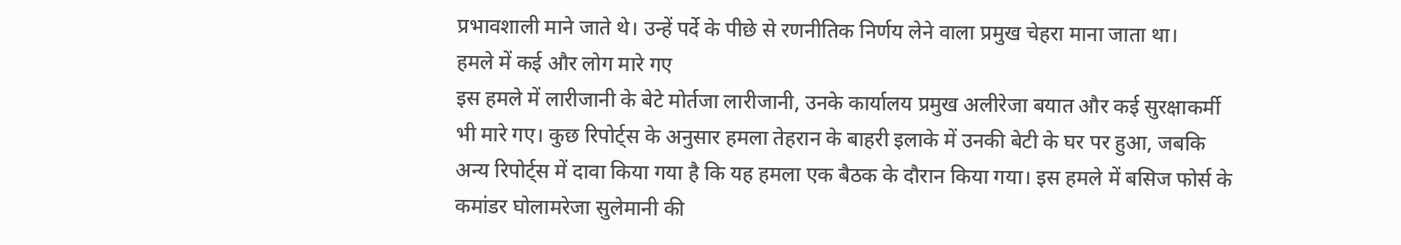प्रभावशाली माने जाते थे। उन्हें पर्दे के पीछे से रणनीतिक निर्णय लेने वाला प्रमुख चेहरा माना जाता था।
हमले में कई और लोग मारे गए
इस हमले में लारीजानी के बेटे मोर्तजा लारीजानी, उनके कार्यालय प्रमुख अलीरेजा बयात और कई सुरक्षाकर्मी भी मारे गए। कुछ रिपोर्ट्स के अनुसार हमला तेहरान के बाहरी इलाके में उनकी बेटी के घर पर हुआ, जबकि अन्य रिपोर्ट्स में दावा किया गया है कि यह हमला एक बैठक के दौरान किया गया। इस हमले में बसिज फोर्स के कमांडर घोलामरेजा सुलेमानी की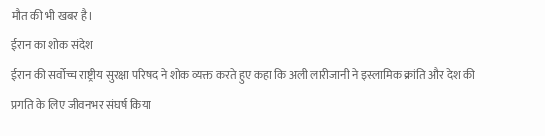मौत की भी खबर है।
ईरान का शोक संदेश
ईरान की सर्वोच्च राष्ट्रीय सुरक्षा परिषद ने शोक व्यक्त करते हुए कहा कि अली लारीजानी ने इस्लामिक क्रांति और देश की प्रगति के लिए जीवनभर संघर्ष किया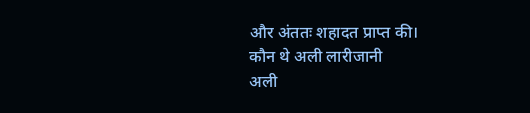और अंततः शहादत प्राप्त की।
कौन थे अली लारीजानी
अली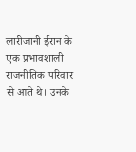लारीजानी ईरान के एक प्रभावशाली राजनीतिक परिवार से आते थे। उनके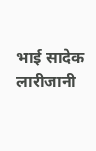भाई सादेक लारीजानी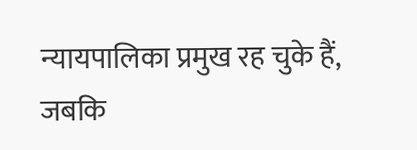न्यायपालिका प्रमुख रह चुके हैं, जबकि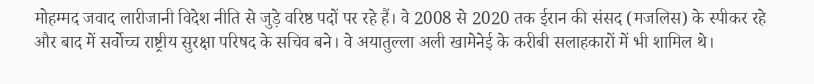मोहम्मद जवाद लारीजानी विदेश नीति से जुड़े वरिष्ठ पदों पर रहे हैं। वे 2008 से 2020 तक ईरान की संसद (मजलिस) के स्पीकर रहे और बाद में सर्वोच्च राष्ट्रीय सुरक्षा परिषद के सचिव बने। वे अयातुल्ला अली खामेनेई के करीबी सलाहकारों में भी शामिल थे।